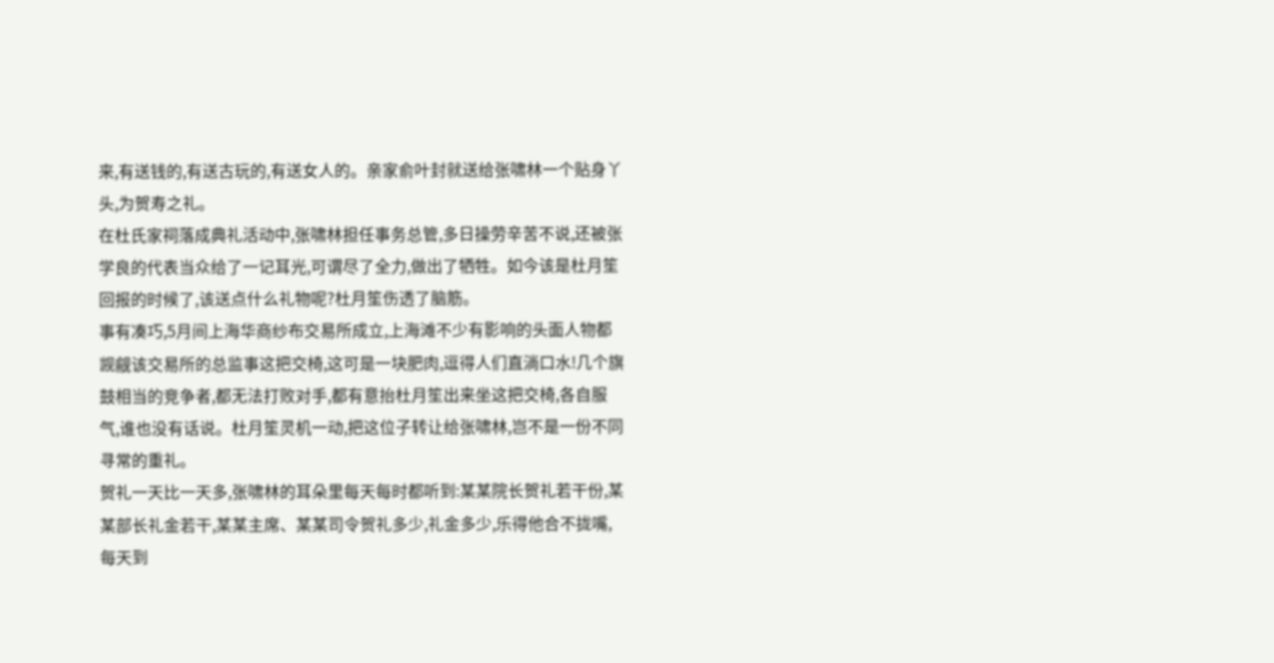来,有送钱的,有送古玩的,有送女人的。亲家俞叶封就送给张啸林一个贴身丫头,为贺寿之礼。
在杜氏家祠落成典礼活动中,张啸林担任事务总管,多日操劳辛苦不说,还被张学良的代表当众给了一记耳光,可谓尽了全力,做出了牺牲。如今该是杜月笙回报的时候了,该送点什么礼物呢?杜月笙伤透了脑筋。
事有凑巧,5月间上海华商纱布交易所成立,上海滩不少有影响的头面人物都觊觎该交易所的总监事这把交椅,这可是一块肥肉,逗得人们直淌口水!几个旗鼓相当的竞争者,都无法打败对手,都有意抬杜月笙出来坐这把交椅,各自服气,谁也没有话说。杜月笙灵机一动,把这位子转让给张啸林,岂不是一份不同寻常的重礼。
贺礼一天比一天多,张啸林的耳朵里每天每时都听到:某某院长贺礼若干份,某某部长礼金若干,某某主席、某某司令贺礼多少,礼金多少,乐得他合不拢嘴,每天到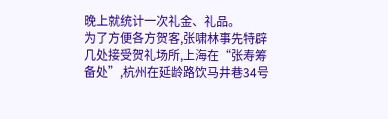晚上就统计一次礼金、礼品。
为了方便各方贺客,张啸林事先特辟几处接受贺礼场所,上海在“张寿筹备处”,杭州在延龄路饮马井巷34号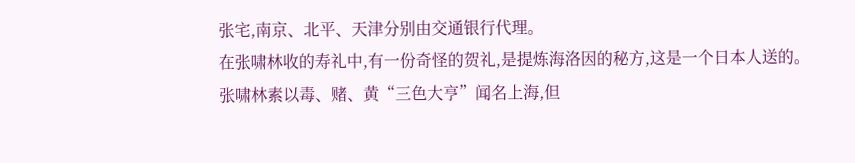张宅,南京、北平、天津分别由交通银行代理。
在张啸林收的寿礼中,有一份奇怪的贺礼,是提炼海洛因的秘方,这是一个日本人送的。
张啸林素以毒、赌、黄“三色大亨”闻名上海,但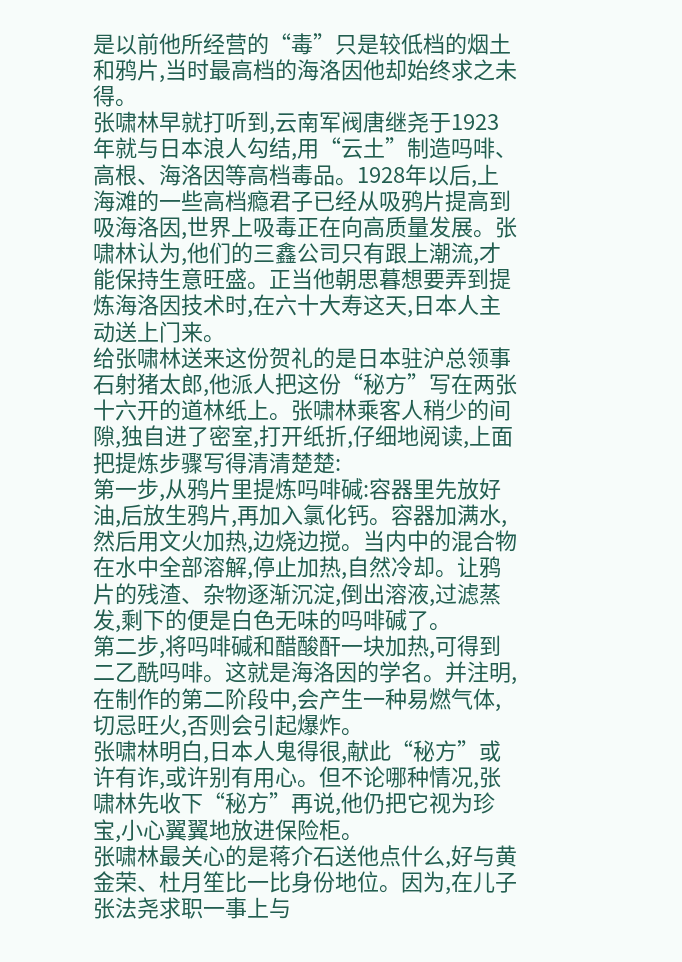是以前他所经营的“毒”只是较低档的烟土和鸦片,当时最高档的海洛因他却始终求之未得。
张啸林早就打听到,云南军阀唐继尧于1923年就与日本浪人勾结,用“云土”制造吗啡、高根、海洛因等高档毒品。1928年以后,上海滩的一些高档瘾君子已经从吸鸦片提高到吸海洛因,世界上吸毒正在向高质量发展。张啸林认为,他们的三鑫公司只有跟上潮流,才能保持生意旺盛。正当他朝思暮想要弄到提炼海洛因技术时,在六十大寿这天,日本人主动送上门来。
给张啸林送来这份贺礼的是日本驻沪总领事石射猪太郎,他派人把这份“秘方”写在两张十六开的道林纸上。张啸林乘客人稍少的间隙,独自进了密室,打开纸折,仔细地阅读,上面把提炼步骤写得清清楚楚:
第一步,从鸦片里提炼吗啡碱:容器里先放好油,后放生鸦片,再加入氯化钙。容器加满水,然后用文火加热,边烧边搅。当内中的混合物在水中全部溶解,停止加热,自然冷却。让鸦片的残渣、杂物逐渐沉淀,倒出溶液,过滤蒸发,剩下的便是白色无味的吗啡碱了。
第二步,将吗啡碱和醋酸酐一块加热,可得到二乙酰吗啡。这就是海洛因的学名。并注明,在制作的第二阶段中,会产生一种易燃气体,切忌旺火,否则会引起爆炸。
张啸林明白,日本人鬼得很,献此“秘方”或许有诈,或许别有用心。但不论哪种情况,张啸林先收下“秘方”再说,他仍把它视为珍宝,小心翼翼地放进保险柜。
张啸林最关心的是蒋介石送他点什么,好与黄金荣、杜月笙比一比身份地位。因为,在儿子张法尧求职一事上与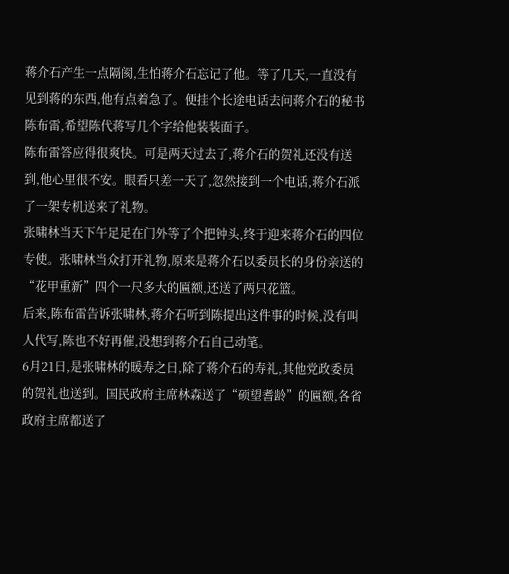蒋介石产生一点隔阂,生怕蒋介石忘记了他。等了几天,一直没有见到蒋的东西,他有点着急了。便挂个长途电话去问蒋介石的秘书陈布雷,希望陈代蒋写几个字给他装装面子。
陈布雷答应得很爽快。可是两天过去了,蒋介石的贺礼还没有送到,他心里很不安。眼看只差一天了,忽然接到一个电话,蒋介石派了一架专机送来了礼物。
张啸林当天下午足足在门外等了个把钟头,终于迎来蒋介石的四位专使。张啸林当众打开礼物,原来是蒋介石以委员长的身份亲送的“花甲重新”四个一尺多大的匾额,还送了两只花篮。
后来,陈布雷告诉张啸林,蒋介石听到陈提出这件事的时候,没有叫人代写,陈也不好再催,没想到蒋介石自己动笔。
6月21日,是张啸林的暖寿之日,除了蒋介石的寿礼,其他党政委员的贺礼也送到。国民政府主席林森送了“硕望耆龄”的匾额,各省政府主席都送了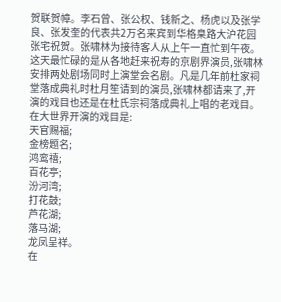贺联贺幛。李石曾、张公权、钱新之、杨虎以及张学良、张发奎的代表共2万名来宾到华格臬路大沪花园张宅祝贺。张啸林为接待客人从上午一直忙到午夜。
这天最忙碌的是从各地赶来祝寿的京剧界演员,张啸林安排两处剧场同时上演堂会名剧。凡是几年前杜家祠堂落成典礼时杜月笙请到的演员,张啸林都请来了,开演的戏目也还是在杜氏宗祠落成典礼上唱的老戏目。
在大世界开演的戏目是:
天官赐福;
金榜题名;
鸿鸾禧;
百花亭;
汾河湾;
打花鼓;
芦花湖;
落马湖;
龙凤呈祥。
在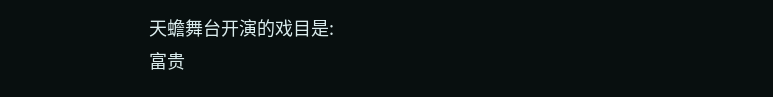天蟾舞台开演的戏目是:
富贵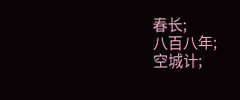春长;
八百八年;
空城计;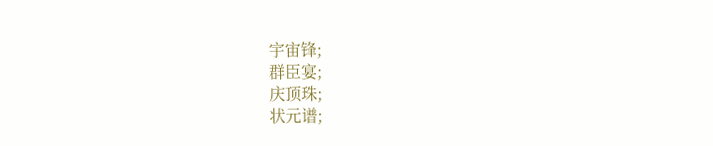宇宙锋;
群臣宴;
庆顶珠;
状元谱;